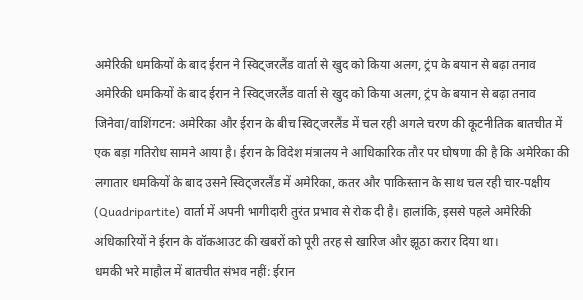अमेरिकी धमकियों के बाद ईरान ने स्विट्जरलैंड वार्ता से खुद को किया अलग, ट्रंप के बयान से बढ़ा तनाव
अमेरिकी धमकियों के बाद ईरान ने स्विट्जरलैंड वार्ता से खुद को किया अलग, ट्रंप के बयान से बढ़ा तनाव
जिनेवा/वाशिंगटन: अमेरिका और ईरान के बीच स्विट्जरलैंड में चल रही अगले चरण की कूटनीतिक बातचीत में एक बड़ा गतिरोध सामने आया है। ईरान के विदेश मंत्रालय ने आधिकारिक तौर पर घोषणा की है कि अमेरिका की लगातार धमकियों के बाद उसने स्विट्जरलैंड में अमेरिका, कतर और पाकिस्तान के साथ चल रही चार-पक्षीय (Quadripartite) वार्ता में अपनी भागीदारी तुरंत प्रभाव से रोक दी है। हालांकि, इससे पहले अमेरिकी अधिकारियों ने ईरान के वॉकआउट की खबरों को पूरी तरह से खारिज और झूठा करार दिया था।
धमकी भरे माहौल में बातचीत संभव नहीं: ईरान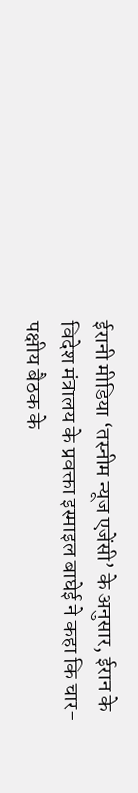ईरानी मीडिया ‘तस्नीम न्यूज एजेंसी’ के अनुसार, ईरान के विदेश मंत्रालय के प्रवक्ता इस्माइल बाघेई ने कहा कि चार-पक्षीय बैठक के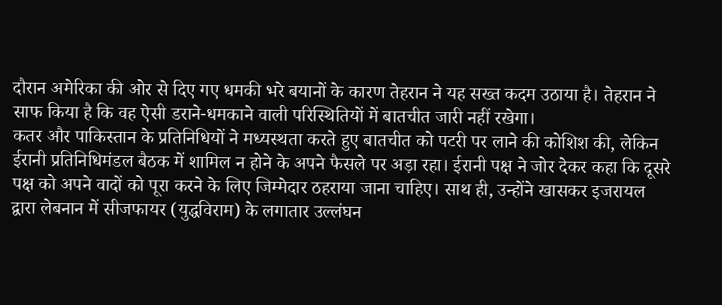दौरान अमेरिका की ओर से दिए गए धमकी भरे बयानों के कारण तेहरान ने यह सख्त कदम उठाया है। तेहरान ने साफ किया है कि वह ऐसी डराने-धमकाने वाली परिस्थितियों में बातचीत जारी नहीं रखेगा।
कतर और पाकिस्तान के प्रतिनिधियों ने मध्यस्थता करते हुए बातचीत को पटरी पर लाने की कोशिश की, लेकिन ईरानी प्रतिनिधिमंडल बैठक में शामिल न होने के अपने फैसले पर अड़ा रहा। ईरानी पक्ष ने जोर देकर कहा कि दूसरे पक्ष को अपने वादों को पूरा करने के लिए जिम्मेदार ठहराया जाना चाहिए। साथ ही, उन्होंने खासकर इजरायल द्वारा लेबनान में सीजफायर (युद्धविराम) के लगातार उल्लंघन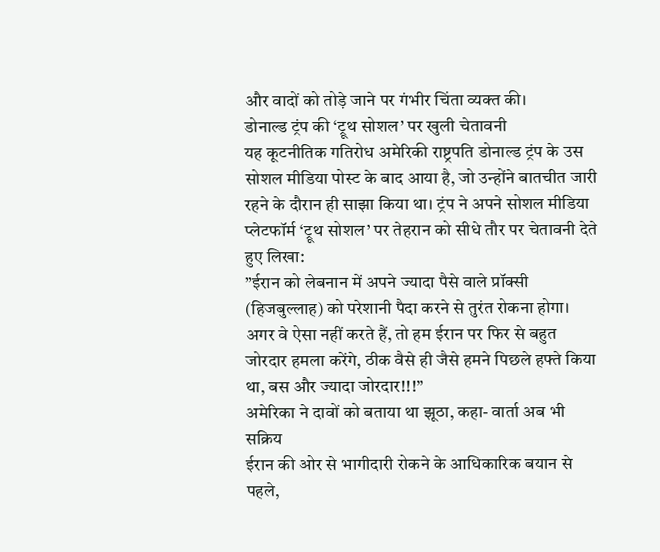और वादों को तोड़े जाने पर गंभीर चिंता व्यक्त की।
डोनाल्ड ट्रंप की ‘ट्रूथ सोशल’ पर खुली चेतावनी
यह कूटनीतिक गतिरोध अमेरिकी राष्ट्रपति डोनाल्ड ट्रंप के उस सोशल मीडिया पोस्ट के बाद आया है, जो उन्होंने बातचीत जारी रहने के दौरान ही साझा किया था। ट्रंप ने अपने सोशल मीडिया प्लेटफॉर्म ‘ट्रूथ सोशल’ पर तेहरान को सीधे तौर पर चेतावनी देते हुए लिखा:
”ईरान को लेबनान में अपने ज्यादा पैसे वाले प्रॉक्सी (हिजबुल्लाह) को परेशानी पैदा करने से तुरंत रोकना होगा। अगर वे ऐसा नहीं करते हैं, तो हम ईरान पर फिर से बहुत जोरदार हमला करेंगे, ठीक वैसे ही जैसे हमने पिछले हफ्ते किया था, बस और ज्यादा जोरदार!!!”
अमेरिका ने दावों को बताया था झूठा, कहा- वार्ता अब भी सक्रिय
ईरान की ओर से भागीदारी रोकने के आधिकारिक बयान से पहले,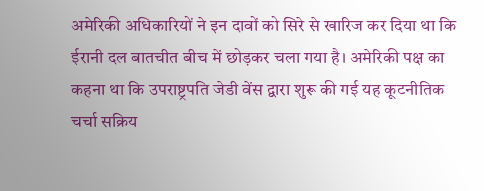अमेरिकी अधिकारियों ने इन दावों को सिरे से खारिज कर दिया था कि ईरानी दल बातचीत बीच में छोड़कर चला गया है। अमेरिकी पक्ष का कहना था कि उपराष्ट्रपति जेडी वेंस द्वारा शुरू की गई यह कूटनीतिक चर्चा सक्रिय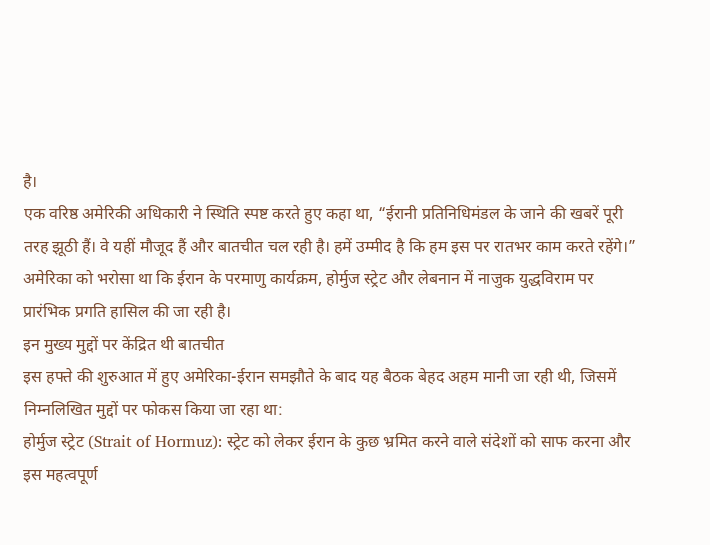है।
एक वरिष्ठ अमेरिकी अधिकारी ने स्थिति स्पष्ट करते हुए कहा था, “ईरानी प्रतिनिधिमंडल के जाने की खबरें पूरी तरह झूठी हैं। वे यहीं मौजूद हैं और बातचीत चल रही है। हमें उम्मीद है कि हम इस पर रातभर काम करते रहेंगे।” अमेरिका को भरोसा था कि ईरान के परमाणु कार्यक्रम, होर्मुज स्ट्रेट और लेबनान में नाजुक युद्धविराम पर प्रारंभिक प्रगति हासिल की जा रही है।
इन मुख्य मुद्दों पर केंद्रित थी बातचीत
इस हफ्ते की शुरुआत में हुए अमेरिका-ईरान समझौते के बाद यह बैठक बेहद अहम मानी जा रही थी, जिसमें निम्नलिखित मुद्दों पर फोकस किया जा रहा था:
होर्मुज स्ट्रेट (Strait of Hormuz): स्ट्रेट को लेकर ईरान के कुछ भ्रमित करने वाले संदेशों को साफ करना और इस महत्वपूर्ण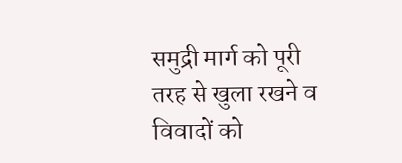समुद्री मार्ग को पूरी तरह से खुला रखने व विवादों को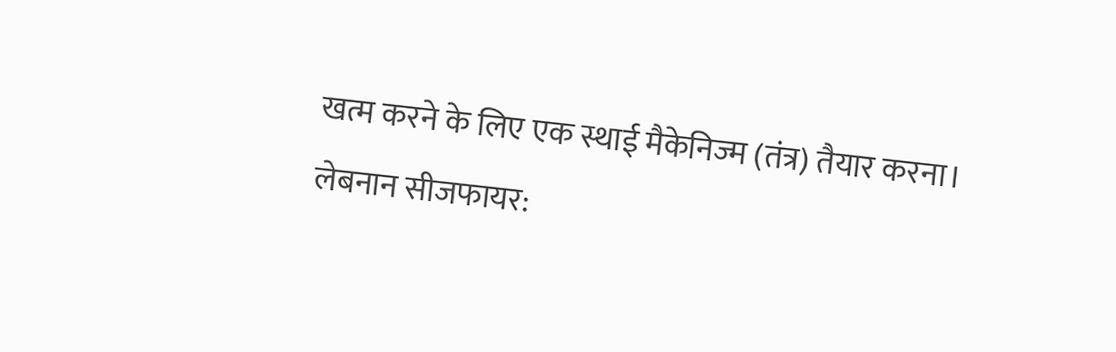खत्म करने के लिए एक स्थाई मैकेनिज्म (तंत्र) तैयार करना।
लेबनान सीजफायर: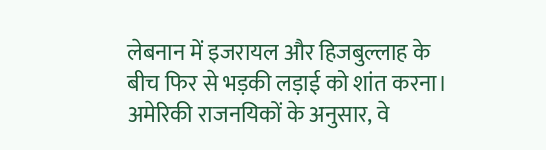लेबनान में इजरायल और हिजबुल्लाह के बीच फिर से भड़की लड़ाई को शांत करना। अमेरिकी राजनयिकों के अनुसार, वे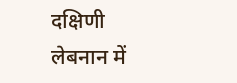दक्षिणी लेबनान में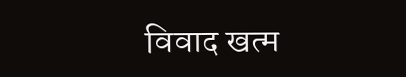विवाद खत्म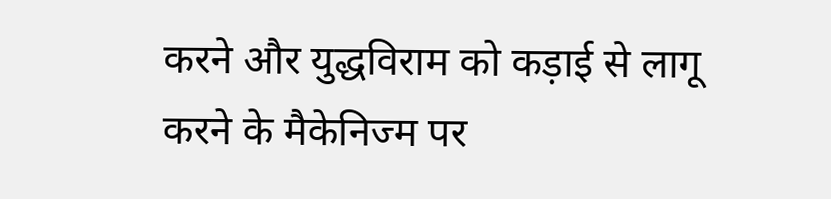करने और युद्धविराम को कड़ाई से लागू करने के मैकेनिज्म पर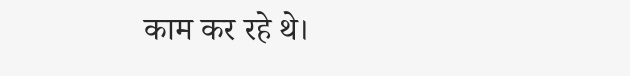काम कर रहे थे।